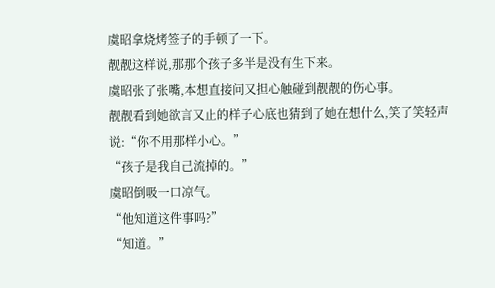虞昭拿烧烤签子的手顿了一下。
靓靓这样说,那那个孩子多半是没有生下来。
虞昭张了张嘴,本想直接问又担心触碰到靓靓的伤心事。
靓靓看到她欲言又止的样子心底也猜到了她在想什么,笑了笑轻声说:“你不用那样小心。”
“孩子是我自己流掉的。”
虞昭倒吸一口凉气。
“他知道这件事吗?”
“知道。”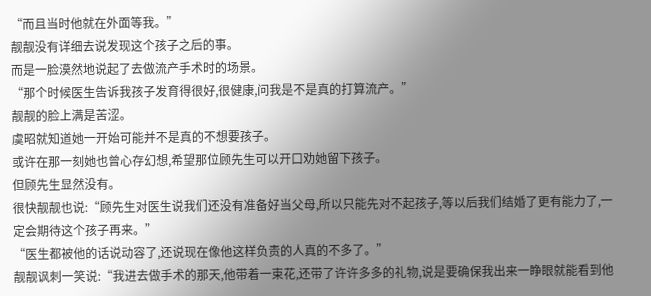“而且当时他就在外面等我。”
靓靓没有详细去说发现这个孩子之后的事。
而是一脸漠然地说起了去做流产手术时的场景。
“那个时候医生告诉我孩子发育得很好,很健康,问我是不是真的打算流产。”
靓靓的脸上满是苦涩。
虞昭就知道她一开始可能并不是真的不想要孩子。
或许在那一刻她也曾心存幻想,希望那位顾先生可以开口劝她留下孩子。
但顾先生显然没有。
很快靓靓也说:“顾先生对医生说我们还没有准备好当父母,所以只能先对不起孩子,等以后我们结婚了更有能力了,一定会期待这个孩子再来。”
“医生都被他的话说动容了,还说现在像他这样负责的人真的不多了。”
靓靓讽刺一笑说:“我进去做手术的那天,他带着一束花,还带了许许多多的礼物,说是要确保我出来一睁眼就能看到他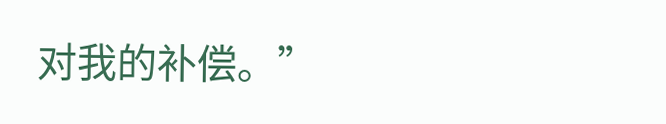对我的补偿。”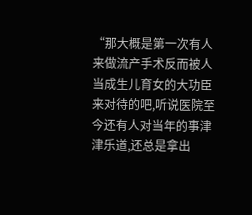“那大概是第一次有人来做流产手术反而被人当成生儿育女的大功臣来对待的吧,听说医院至今还有人对当年的事津津乐道,还总是拿出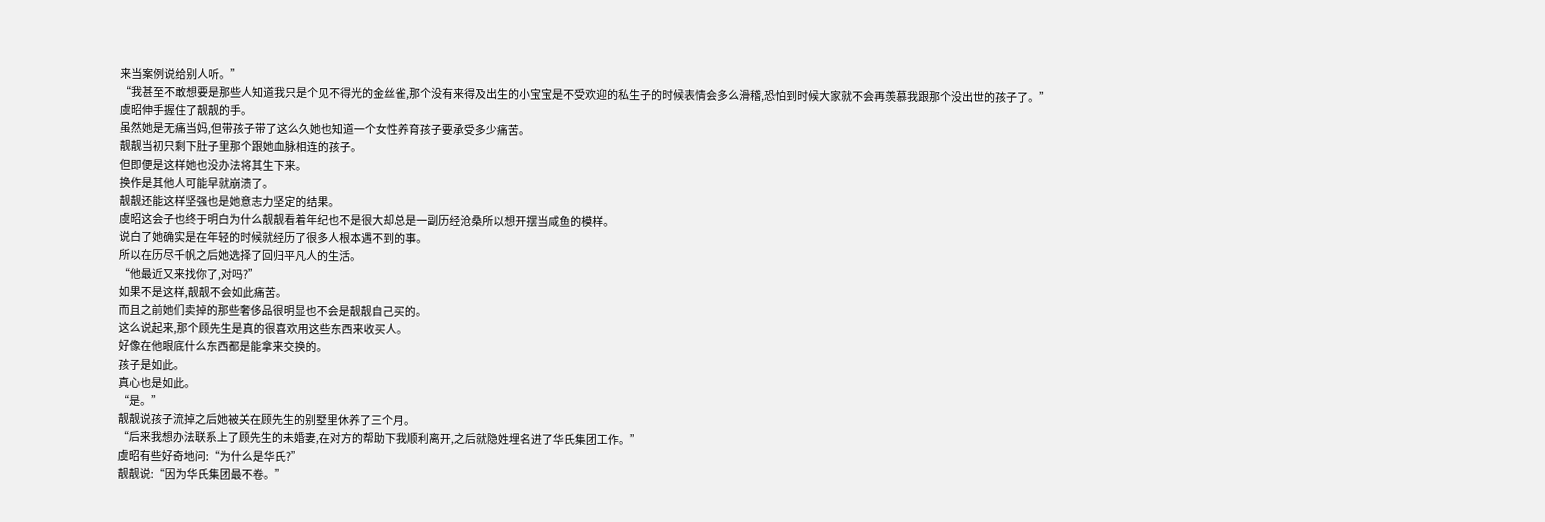来当案例说给别人听。”
“我甚至不敢想要是那些人知道我只是个见不得光的金丝雀,那个没有来得及出生的小宝宝是不受欢迎的私生子的时候表情会多么滑稽,恐怕到时候大家就不会再羡慕我跟那个没出世的孩子了。”
虞昭伸手握住了靓靓的手。
虽然她是无痛当妈,但带孩子带了这么久她也知道一个女性养育孩子要承受多少痛苦。
靓靓当初只剩下肚子里那个跟她血脉相连的孩子。
但即便是这样她也没办法将其生下来。
换作是其他人可能早就崩溃了。
靓靓还能这样坚强也是她意志力坚定的结果。
虞昭这会子也终于明白为什么靓靓看着年纪也不是很大却总是一副历经沧桑所以想开摆当咸鱼的模样。
说白了她确实是在年轻的时候就经历了很多人根本遇不到的事。
所以在历尽千帆之后她选择了回归平凡人的生活。
“他最近又来找你了,对吗?”
如果不是这样,靓靓不会如此痛苦。
而且之前她们卖掉的那些奢侈品很明显也不会是靓靓自己买的。
这么说起来,那个顾先生是真的很喜欢用这些东西来收买人。
好像在他眼底什么东西都是能拿来交换的。
孩子是如此。
真心也是如此。
“是。”
靓靓说孩子流掉之后她被关在顾先生的别墅里休养了三个月。
“后来我想办法联系上了顾先生的未婚妻,在对方的帮助下我顺利离开,之后就隐姓埋名进了华氏集团工作。”
虞昭有些好奇地问:“为什么是华氏?”
靓靓说:“因为华氏集团最不卷。”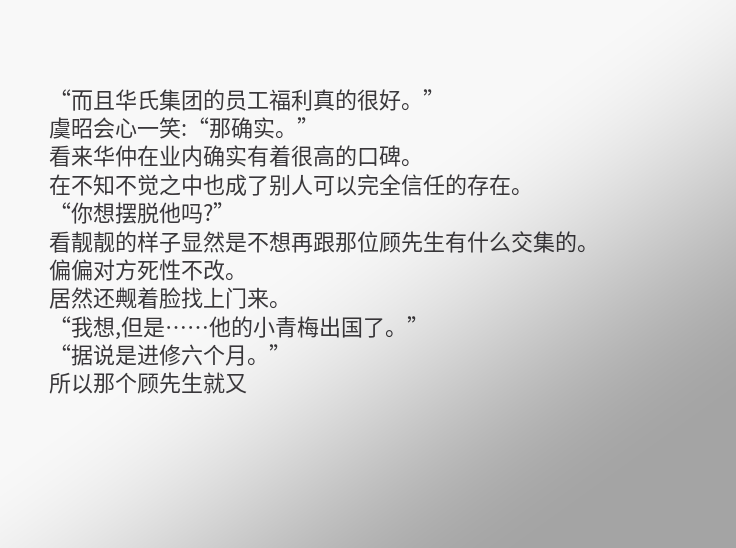“而且华氏集团的员工福利真的很好。”
虞昭会心一笑:“那确实。”
看来华仲在业内确实有着很高的口碑。
在不知不觉之中也成了别人可以完全信任的存在。
“你想摆脱他吗?”
看靓靓的样子显然是不想再跟那位顾先生有什么交集的。
偏偏对方死性不改。
居然还觍着脸找上门来。
“我想,但是……他的小青梅出国了。”
“据说是进修六个月。”
所以那个顾先生就又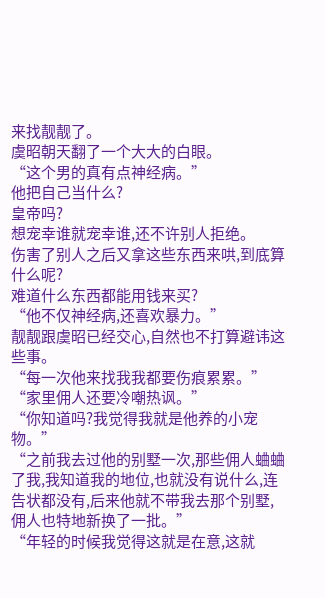来找靓靓了。
虞昭朝天翻了一个大大的白眼。
“这个男的真有点神经病。”
他把自己当什么?
皇帝吗?
想宠幸谁就宠幸谁,还不许别人拒绝。
伤害了别人之后又拿这些东西来哄,到底算什么呢?
难道什么东西都能用钱来买?
“他不仅神经病,还喜欢暴力。”
靓靓跟虞昭已经交心,自然也不打算避讳这些事。
“每一次他来找我我都要伤痕累累。”
“家里佣人还要冷嘲热讽。”
“你知道吗?我觉得我就是他养的小宠物。”
“之前我去过他的别墅一次,那些佣人蛐蛐了我,我知道我的地位,也就没有说什么,连告状都没有,后来他就不带我去那个别墅,佣人也特地新换了一批。”
“年轻的时候我觉得这就是在意,这就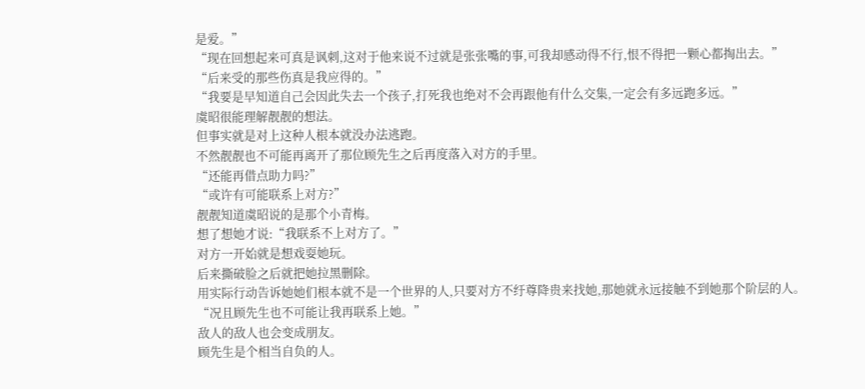是爱。”
“现在回想起来可真是讽刺,这对于他来说不过就是张张嘴的事,可我却感动得不行,恨不得把一颗心都掏出去。”
“后来受的那些伤真是我应得的。”
“我要是早知道自己会因此失去一个孩子,打死我也绝对不会再跟他有什么交集,一定会有多远跑多远。”
虞昭很能理解靓靓的想法。
但事实就是对上这种人根本就没办法逃跑。
不然靓靓也不可能再离开了那位顾先生之后再度落入对方的手里。
“还能再借点助力吗?”
“或许有可能联系上对方?”
靓靓知道虞昭说的是那个小青梅。
想了想她才说:“我联系不上对方了。”
对方一开始就是想戏耍她玩。
后来撕破脸之后就把她拉黑删除。
用实际行动告诉她她们根本就不是一个世界的人,只要对方不纡尊降贵来找她,那她就永远接触不到她那个阶层的人。
“况且顾先生也不可能让我再联系上她。”
敌人的敌人也会变成朋友。
顾先生是个相当自负的人。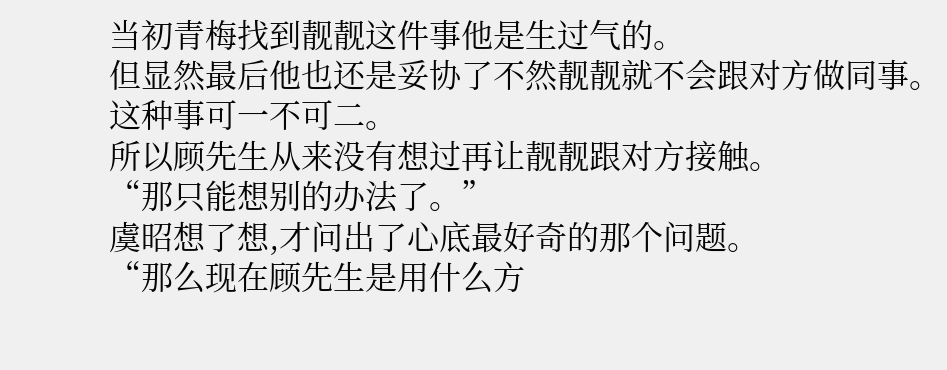当初青梅找到靓靓这件事他是生过气的。
但显然最后他也还是妥协了不然靓靓就不会跟对方做同事。
这种事可一不可二。
所以顾先生从来没有想过再让靓靓跟对方接触。
“那只能想别的办法了。”
虞昭想了想,才问出了心底最好奇的那个问题。
“那么现在顾先生是用什么方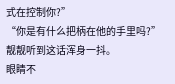式在控制你?”
“你是有什么把柄在他的手里吗?”
靓靓听到这话浑身一抖。
眼睛不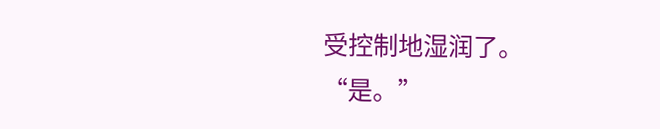受控制地湿润了。
“是。”